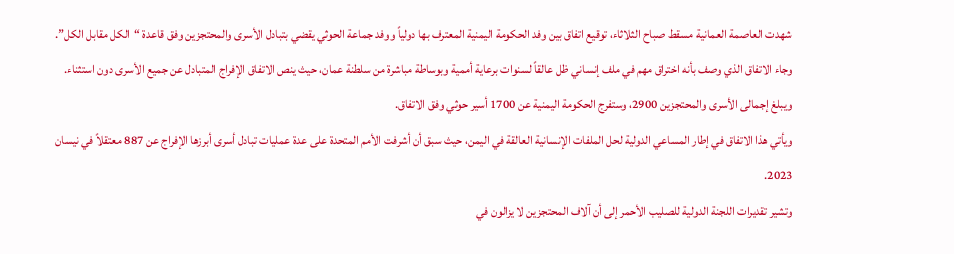شهدت العاصمة العمانية مسقط صباح الثلاثاء، توقيع اتفاق بين وفد الحكومة اليمنية المعترف بها دولياً ووفد جماعة الحوثي يقضي بتبادل الأسرى والمحتجزين وفق قاعدة “الكل مقابل الكل”.
وجاء الاتفاق الذي وصف بأنه اختراق مهم في ملف إنساني ظل عالقاً لسنوات برعاية أممية وبوساطة مباشرة من سلطنة عمان، حيث ينص الاتفاق الإفراج المتبادل عن جميع الأسرى دون استثناء.
ويبلغ إجمالى الأسرى والمحتجزين 2900، وستفرج الحكومة اليمنية عن 1700 أسير حوثي وفق الاتفاق.
ويأتي هذا الاتفاق في إطار المساعي الدولية لحل الملفات الإنسانية العالقة في اليمن، حيث سبق أن أشرفت الأمم المتحدة على عدة عمليات تبادل أسرى أبرزها الإفراج عن 887 معتقلاً في نيسان 2023.
وتشير تقديرات اللجنة الدولية للصليب الأحمر إلى أن آلاف المحتجزين لا يزالون في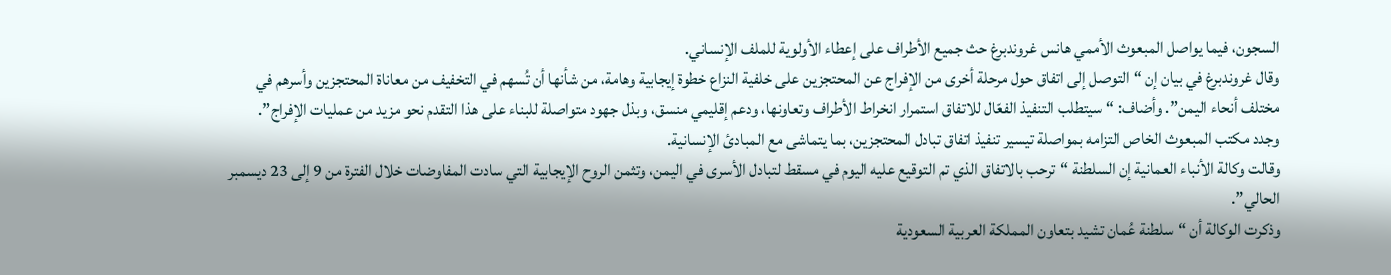السجون، فيما يواصل المبعوث الأممي هانس غروندبرغ حث جميع الأطراف على إعطاء الأولوية للملف الإنساني.
وقال غروندبرغ في بيان إن “التوصل إلى اتفاق حول مرحلة أخرى من الإفراج عن المحتجزين على خلفية النزاع خطوة إيجابية وهامة، من شأنها أن تُسهم في التخفيف من معاناة المحتجزين وأسرهم في مختلف أنحاء اليمن”. وأضاف: “سيتطلب التنفيذ الفعّال للاتفاق استمرار انخراط الأطراف وتعاونها، ودعم إقليمي منسق، وبذل جهود متواصلة للبناء على هذا التقدم نحو مزيد من عمليات الإفراج”.
وجدد مكتب المبعوث الخاص التزامه بمواصلة تيسير تنفيذ اتفاق تبادل المحتجزين، بما يتماشى مع المبادئ الإنسانية.
وقالت وكالة الأنباء العمانية إن السلطنة “ترحب بالاتفاق الذي تم التوقيع عليه اليوم في مسقط لتبادل الأسرى في اليمن، وتثمن الروح الإيجابية التي سادت المفاوضات خلال الفترة من 9 إلى 23 ديسمبر الحالي”.
وذكرت الوكالة أن “سلطنة عُمان تشيد بتعاون المملكة العربية السعودية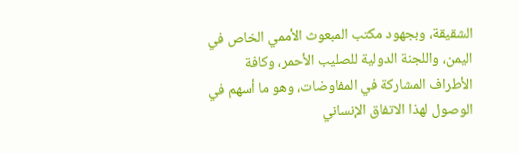الشقيقة، وبجهود مكتب المبعوث الأممي الخاص في اليمن، واللجنة الدولية للصليب الأحمر، وكافة الأطراف المشاركة في المفاوضات، وهو ما أسهم في الوصول لهذا الاتفاق الإنساني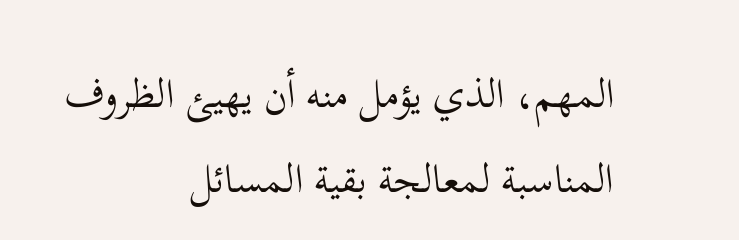المهم، الذي يؤمل منه أن يهيئ الظروف المناسبة لمعالجة بقية المسائل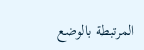المرتبطة بالوضع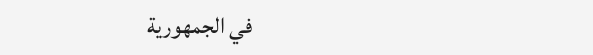في الجمهورية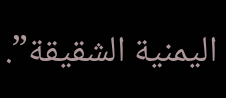اليمنية الشقيقة”.